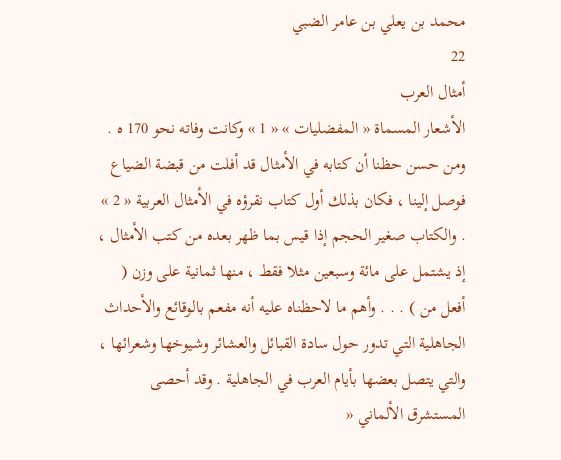محمد بن يعلي بن عامر الضبي
22
أمثال العرب
الأشعار المسماة « المفضليات » « 1 » وكانت وفاته نحو 170 ه . ومن حسن حظنا أن كتابه في الأمثال قد أفلت من قبضة الضياع فوصل إلينا ، فكان بذلك أول كتاب نقرؤه في الأمثال العربية « 2 » . والكتاب صغير الحجم إذا قيس بما ظهر بعده من كتب الأمثال ، إذ يشتمل على مائة وسبعين مثلا فقط ، منها ثمانية على وزن ( أفعل من ) . . . وأهم ما لاحظناه عليه أنه مفعم بالوقائع والأحداث الجاهلية التي تدور حول سادة القبائل والعشائر وشيوخها وشعرائها ، والتي يتصل بعضها بأيام العرب في الجاهلية . وقد أحصى المستشرق الألماني «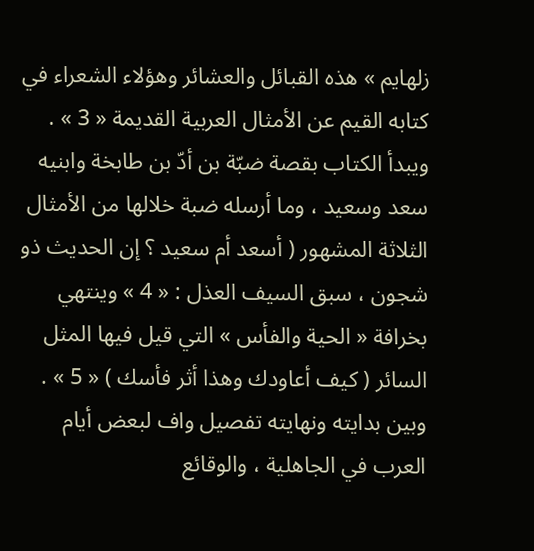زلهايم » هذه القبائل والعشائر وهؤلاء الشعراء في كتابه القيم عن الأمثال العربية القديمة « 3 » . ويبدأ الكتاب بقصة ضبّة بن أدّ بن طابخة وابنيه سعد وسعيد ، وما أرسله ضبة خلالها من الأمثال الثلاثة المشهور ( أسعد أم سعيد ؟ إن الحديث ذو شجون ، سبق السيف العذل : « 4 » وينتهي بخرافة « الحية والفأس » التي قيل فيها المثل السائر ( كيف أعاودك وهذا أثر فأسك ) « 5 » . وبين بدايته ونهايته تفصيل واف لبعض أيام العرب في الجاهلية ، والوقائع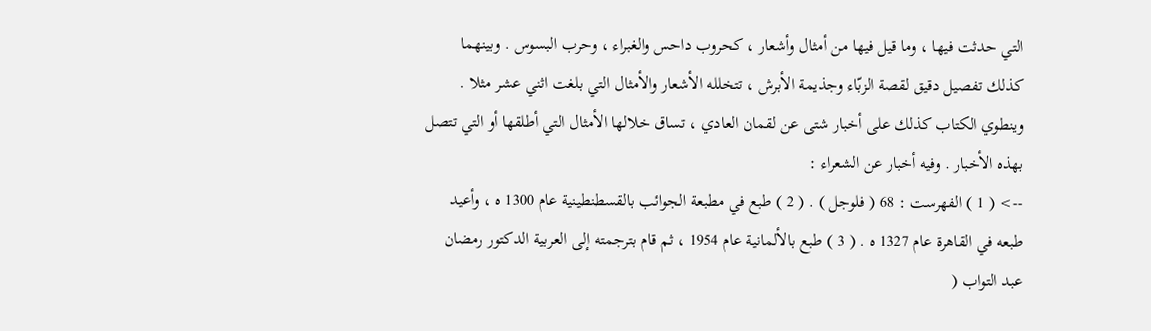التي حدثت فيها ، وما قيل فيها من أمثال وأشعار ، كحروب داحس والغبراء ، وحرب البسوس . وبينهما كذلك تفصيل دقيق لقصة الزبّاء وجذيمة الأبرش ، تتخلله الأشعار والأمثال التي بلغت اثني عشر مثلا . وينطوي الكتاب كذلك على أخبار شتى عن لقمان العادي ، تساق خلالها الأمثال التي أطلقها أو التي تتصل بهذه الأخبار . وفيه أخبار عن الشعراء :
--> ( 1 ) الفهرست : 68 ( فلوجل ) . ( 2 ) طبع في مطبعة الجوائب بالقسطنطينية عام 1300 ه ، وأعيد طبعه في القاهرة عام 1327 ه . ( 3 ) طبع بالألمانية عام 1954 ، ثم قام بترجمته إلى العربية الدكتور رمضان عبد التواب (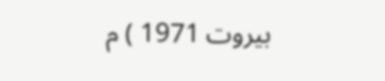بيروت 1971 ) م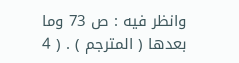وانظر فيه : ص 73 وما بعدها ( المترجم ) . ( 4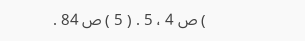) ص 4 ، 5 . ( 5 ) ص 84 .